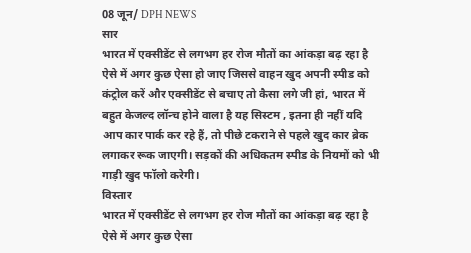08 जून/ DPH NEWS
सार
भारत में एक्सीडेंट से लगभग हर रोज मौतों का आंकड़ा बढ़ रहा है ऐसे में अगर कुछ ऐसा हो जाए जिससे वाहन खुद अपनी स्पीड को कंट्रोल करें और एक्सीडेंट से बचाए तो कैसा लगे जी हां, भारत में बहुत केजल्द लॉन्च होने वाला है यह सिस्टम , इतना ही नहीं यदि आप कार पार्क कर रहे हैं, तो पीछे टकराने से पहले खुद कार ब्रेक लगाकर रूक जाएगी। सड़कों की अधिकतम स्पीड के नियमों को भी गाड़ी खुद फॉलो करेगी।
विस्तार
भारत में एक्सीडेंट से लगभग हर रोज मौतों का आंकड़ा बढ़ रहा है ऐसे में अगर कुछ ऐसा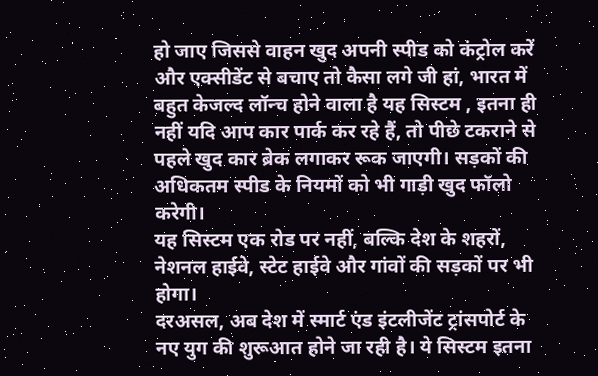हो जाए जिससे वाहन खुद अपनी स्पीड को कंट्रोल करें और एक्सीडेंट से बचाए तो कैसा लगे जी हां, भारत में बहुत केजल्द लॉन्च होने वाला है यह सिस्टम , इतना ही नहीं यदि आप कार पार्क कर रहे हैं, तो पीछे टकराने से पहले खुद कार ब्रेक लगाकर रूक जाएगी। सड़कों की अधिकतम स्पीड के नियमों को भी गाड़ी खुद फॉलो करेगी।
यह सिस्टम एक रोड पर नहीं, बल्कि देश के शहरों, नेशनल हाईवे, स्टेट हाईवे और गांवों की सड़कों पर भी होगा।
दरअसल, अब देश में स्मार्ट एंड इंटलीजेंट ट्रांसपोर्ट के नए युग की शुरूआत होने जा रही है। ये सिस्टम इतना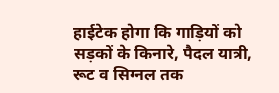हाईटेक होगा कि गाड़ियों को सड़कों के किनारे, पैदल यात्री, रूट व सिग्नल तक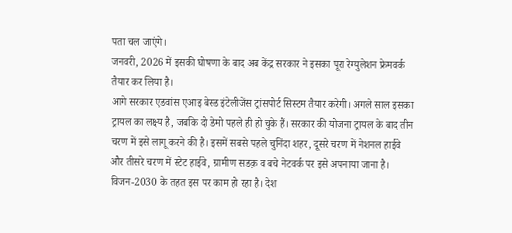पता चल जाएंगे।
जनवरी, 2026 में इसकी घोषणा के बाद अब केंद्र सरकार ने इसका पूरा रेग्युलेशन फ्रेमवर्क तैयार कर लिया है।
आगे सरकार एडवांस एआइ बेस्ड इंटेलीजेंस ट्रांसपोर्ट सिस्टम तैयार करेगी। अगले साल इसका ट्रायल का लक्ष्य है, जबकि दो डेमो पहले ही हो चुके हैं। सरकार की योजना ट्रायल के बाद तीन चरण में इसे लागू करने की है। इसमें सबसे पहले चुनिंदा शहर, दूसरे चरण में नेशनल हाईवे और तीसरे चरण में स्टेट हाईवे, ग्रामीण सडक़ व बचे नेटवर्क पर इसे अपनाया जाना है। विजन-2030 के तहत इस पर काम हो रहा है। देश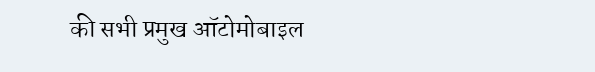की सभी प्रमुख ऑटोमोबाइल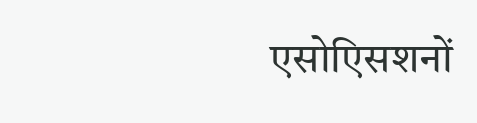एसोएिसशनों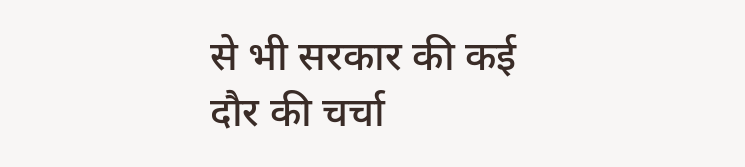से भी सरकार की कई दौर की चर्चा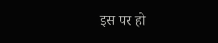इस पर हो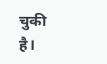चुकी है।